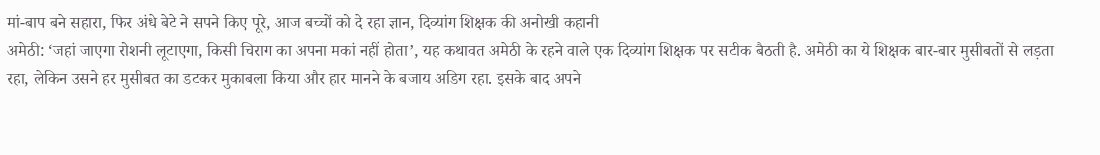मां-बाप बने सहारा, फिर अंधे बेटे ने सपने किए पूरे, आज बच्चों को दे रहा ज्ञान, दिव्यांग शिक्षक की अनोखी कहानी
अमेठी: ‘जहां जाएगा रोशनी लूटाएगा, किसी चिराग का अपना मकां नहीं होता’, यह कथावत अमेठी के रहने वाले एक दिव्यांग शिक्षक पर सटीक बैठती है. अमेठी का ये शिक्षक बार-बार मुसीबतों से लड़ता रहा, लेकिन उसने हर मुसीबत का डटकर मुकाबला किया और हार मानने के बजाय अडिग रहा. इसके बाद अपने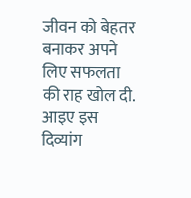जीवन को बेहतर बनाकर अपने लिए सफलता की राह खोल दी. आइए इस दिव्यांग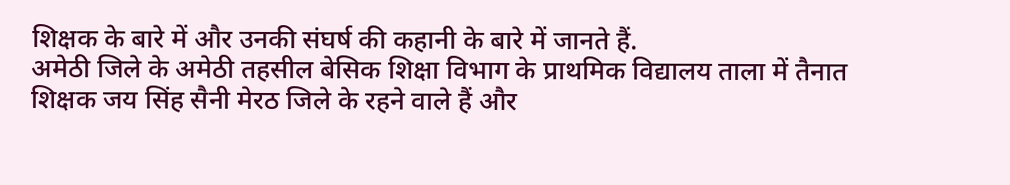शिक्षक के बारे में और उनकी संघर्ष की कहानी के बारे में जानते हैं.
अमेठी जिले के अमेठी तहसील बेसिक शिक्षा विभाग के प्राथमिक विद्यालय ताला में तैनात शिक्षक जय सिंह सैनी मेरठ जिले के रहने वाले हैं और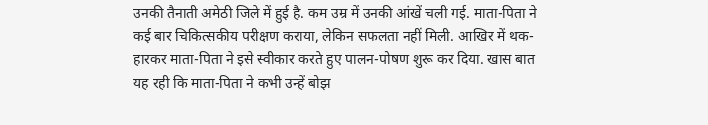उनकी तैनाती अमेठी जिले में हुई है. कम उम्र में उनकी आंखें चली गई. माता-पिता ने कई बार चिकित्सकीय परीक्षण कराया, लेकिन सफलता नहीं मिली. आखिर में थक-हारकर माता-पिता ने इसे स्वीकार करते हुए पालन-पोषण शुरू कर दिया. खास बात यह रही कि माता-पिता ने कभी उन्हें बोझ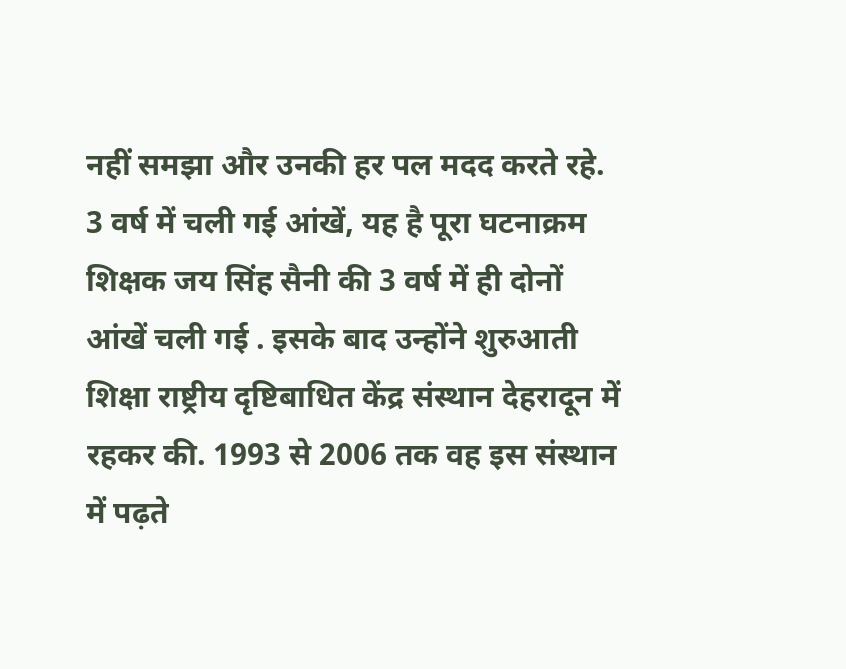नहीं समझा और उनकी हर पल मदद करते रहे.
3 वर्ष में चली गई आंखें, यह है पूरा घटनाक्रम
शिक्षक जय सिंह सैनी की 3 वर्ष में ही दोनों आंखें चली गई . इसके बाद उन्होंने शुरुआती शिक्षा राष्ट्रीय दृष्टिबाधित केंद्र संस्थान देहरादून में रहकर की. 1993 से 2006 तक वह इस संस्थान में पढ़ते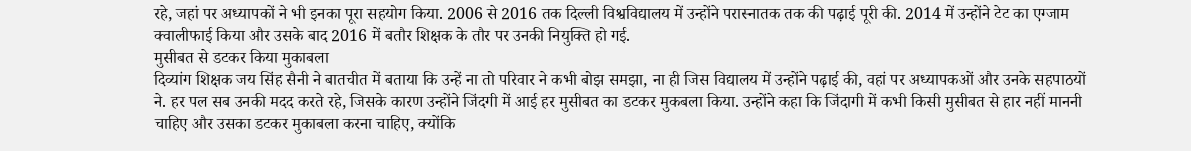रहे, जहां पर अध्यापकों ने भी इनका पूरा सहयोग किया. 2006 से 2016 तक दिल्ली विश्वविद्यालय में उन्होंने परास्नातक तक की पढ़ाई पूरी की. 2014 में उन्होंने टेट का एग्जाम क्वालीफाई किया और उसके बाद 2016 में बतौर शिक्षक के तौर पर उनकी नियुक्ति हो गई.
मुसीबत से डटकर किया मुकाबला
दिव्यांग शिक्षक जय सिंह सैनी ने बातचीत में बताया कि उन्हें ना तो परिवार ने कभी बोझ समझा, ना ही जिस विद्यालय में उन्होंने पढ़ाई की, वहां पर अध्यापकओं और उनके सहपाठयों ने. हर पल सब उनकी मदद करते रहे, जिसके कारण उन्होंने जिंदगी में आई हर मुसीबत का डटकर मुकबला किया. उन्होंने कहा कि जिंदागी में कभी किसी मुसीबत से हार नहीं माननी चाहिए और उसका डटकर मुकाबला करना चाहिए, क्योंकि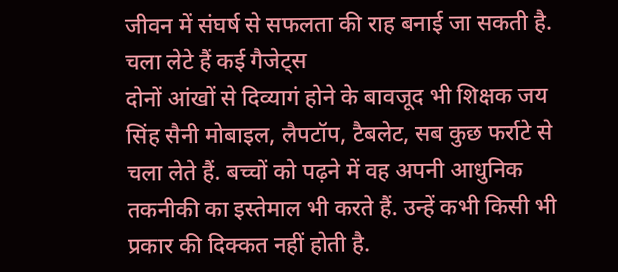जीवन में संघर्ष से सफलता की राह बनाई जा सकती है.
चला लेटे हैं कई गैजेट्स
दोनों आंखों से दिव्यागं होने के बावजूद भी शिक्षक जय सिंह सैनी मोबाइल, लैपटॉप, टैबलेट, सब कुछ फर्राटे से चला लेते हैं. बच्चों को पढ़ने में वह अपनी आधुनिक तकनीकी का इस्तेमाल भी करते हैं. उन्हें कभी किसी भी प्रकार की दिक्कत नहीं होती है.